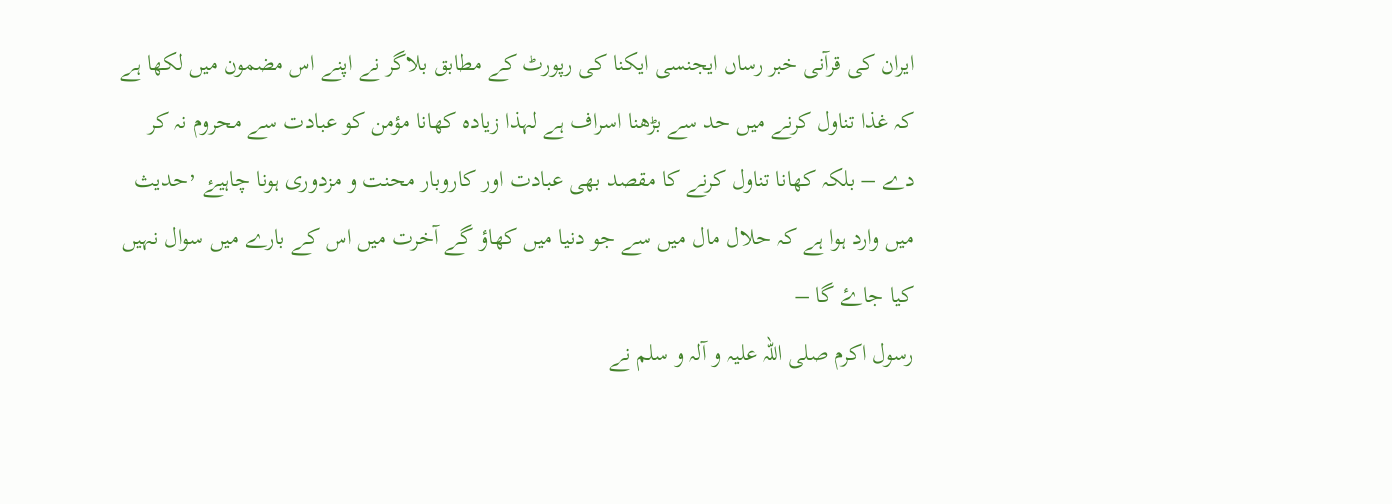ايران كی قرآنی خبر رساں ايجنسی ايكنا كی رپورٹ كے مطابق بلاگر نے اپنے اس مضمون میں لكھا ہے كہ غذا تناول كرنے میں حد سے بڑھنا اسراف ہے لہذا زيادہ كھانا مؤمن كو عبادت سے محروم نہ كر دے – بلكہ كھانا تناول كرنے كا مقصد بھی عبادت اور كاروبار محنت و مزدوری ہونا چاہیۓ ٬حديث میں وارد ہوا ہے كہ حلال مال میں سے جو دنيا میں كھاؤ گے آخرت میں اس كے بارے میں سوال نہیں كيا جاۓ گا –
رسول اكرم صلی اللہ علیہ و آلہ و سلم نے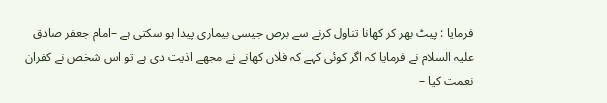فرمايا : پیٹ بھر كر كھانا تناول كرنے سے برص جيسی بيماری پيدا ہو سكتی ہے –امام جعفر صادق علیہ السلام نے فرمايا كہ اگر كوئی كہے كہ فلاں كھانے نے مجھے اذيت دی ہے تو اس شخص نے كفران نعمت كيا –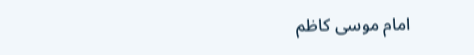امام موسی كاظم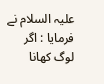علیہ السلام نے فرمايا : اگر لوگ كھانا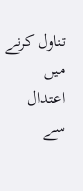تناول كرنے میں اعتدال سے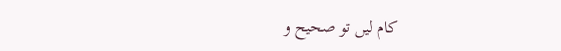كام لیں تو صحيح و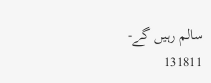سالم رہیں گے-
131811